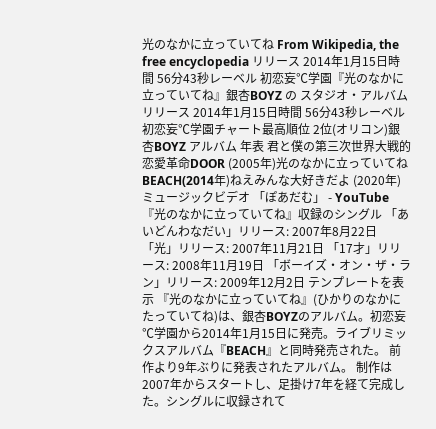光のなかに立っていてね From Wikipedia, the free encyclopedia リリース 2014年1月15日時間 56分43秒レーベル 初恋妄℃学園『光のなかに立っていてね』銀杏BOYZ の スタジオ・アルバムリリース 2014年1月15日時間 56分43秒レーベル 初恋妄℃学園チャート最高順位 2位(オリコン)銀杏BOYZ アルバム 年表 君と僕の第三次世界大戦的恋愛革命DOOR (2005年)光のなかに立っていてねBEACH(2014年)ねえみんな大好きだよ (2020年) ミュージックビデオ 「ぽあだむ」 - YouTube 『光のなかに立っていてね』収録のシングル 「あいどんわなだい」リリース: 2007年8月22日 「光」リリース: 2007年11月21日 「17才」リリース: 2008年11月19日 「ボーイズ・オン・ザ・ラン」リリース: 2009年12月2日 テンプレートを表示 『光のなかに立っていてね』(ひかりのなかにたっていてね)は、銀杏BOYZのアルバム。初恋妄℃学園から2014年1月15日に発売。ライブリミックスアルバム『BEACH』と同時発売された。 前作より9年ぶりに発表されたアルバム。 制作は2007年からスタートし、足掛け7年を経て完成した。シングルに収録されて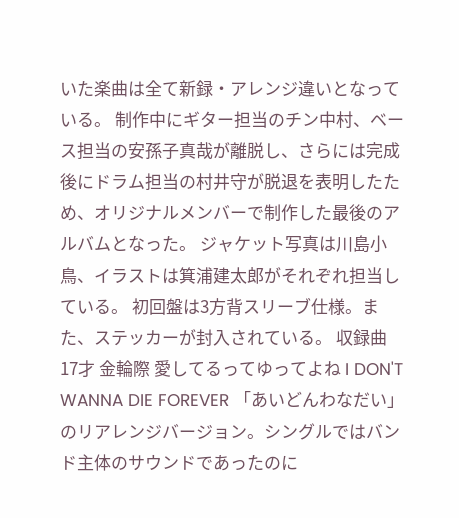いた楽曲は全て新録・アレンジ違いとなっている。 制作中にギター担当のチン中村、ベース担当の安孫子真哉が離脱し、さらには完成後にドラム担当の村井守が脱退を表明したため、オリジナルメンバーで制作した最後のアルバムとなった。 ジャケット写真は川島小鳥、イラストは箕浦建太郎がそれぞれ担当している。 初回盤は3方背スリーブ仕様。また、ステッカーが封入されている。 収録曲 17才 金輪際 愛してるってゆってよね I DON'T WANNA DIE FOREVER 「あいどんわなだい」のリアレンジバージョン。シングルではバンド主体のサウンドであったのに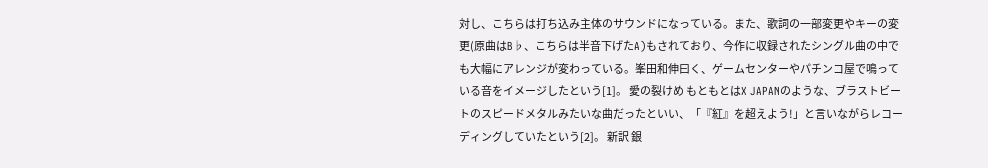対し、こちらは打ち込み主体のサウンドになっている。また、歌詞の一部変更やキーの変更(原曲はB♭、こちらは半音下げたA)もされており、今作に収録されたシングル曲の中でも大幅にアレンジが変わっている。峯田和伸曰く、ゲームセンターやパチンコ屋で鳴っている音をイメージしたという[1]。 愛の裂けめ もともとはX JAPANのような、ブラストビートのスピードメタルみたいな曲だったといい、「『紅』を超えよう!」と言いながらレコーディングしていたという[2]。 新訳 銀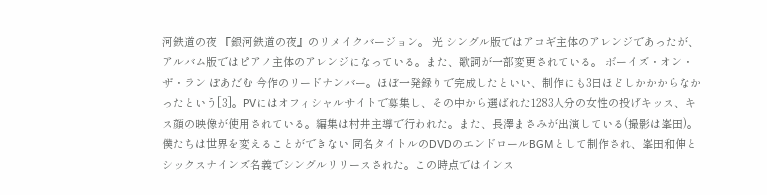河鉄道の夜 『銀河鉄道の夜』のリメイクバージョン。 光 シングル版ではアコギ主体のアレンジであったが、アルバム版ではピアノ主体のアレンジになっている。また、歌詞が一部変更されている。 ボーイズ・オン・ザ・ラン ぽあだむ 今作のリードナンバー。ほぼ一発録りで完成したといい、制作にも3日ほどしかかからなかったという[3]。PVにはオフィシャルサイトで募集し、その中から選ばれた1283人分の女性の投げキッス、キス顔の映像が使用されている。編集は村井主導で行われた。また、長澤まさみが出演している(撮影は峯田)。 僕たちは世界を変えることができない 同名タイトルのDVDのエンドロールBGMとして制作され、峯田和伸とシックスナインズ名義でシングルリリースされた。この時点ではインス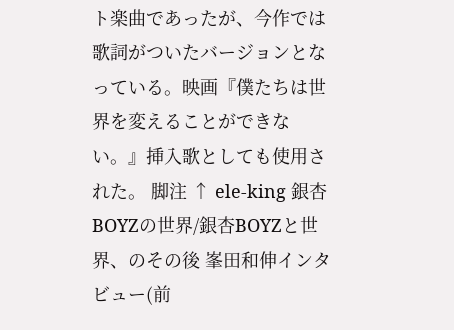ト楽曲であったが、今作では歌詞がついたバージョンとなっている。映画『僕たちは世界を変えることができない。』挿入歌としても使用された。 脚注 ↑ ele-king 銀杏BOYZの世界/銀杏BOYZと世界、のその後 峯田和伸インタビュー(前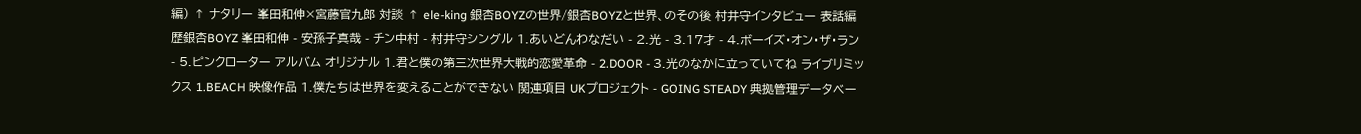編) ↑ ナタリー 峯田和伸×宮藤官九郎 対談 ↑ ele-king 銀杏BOYZの世界/銀杏BOYZと世界、のその後 村井守インタビュー 表話編歴銀杏BOYZ 峯田和伸 - 安孫子真哉 - チン中村 - 村井守シングル 1.あいどんわなだい - 2.光 - 3.17才 - 4.ボーイズ・オン・ザ・ラン - 5.ピンクローター アルバム オリジナル 1.君と僕の第三次世界大戦的恋愛革命 - 2.DOOR - 3.光のなかに立っていてね ライブリミックス 1.BEACH 映像作品 1.僕たちは世界を変えることができない 関連項目 UKプロジェクト - GOING STEADY 典拠管理データベー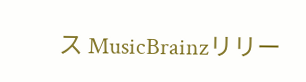ス MusicBrainzリリー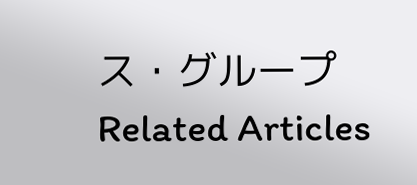ス・グループ Related Articles